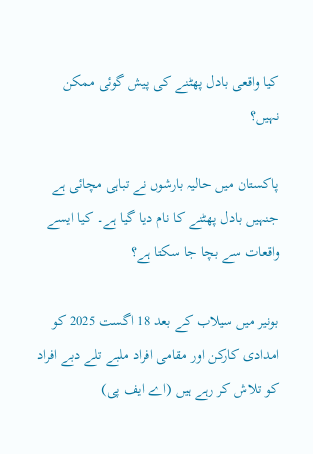کیا واقعی بادل پھٹنے کی پیش گوئی ممکن نہیں؟

پاکستان میں حالیہ بارشوں نے تباہی مچائی ہے جنہیں بادل پھٹنے کا نام دیا گیا ہے۔ کیا ایسے واقعات سے بچا جا سکتا ہے؟

بونیر میں سیلاب کے بعد 18 اگست 2025 کو امدادی کارکن اور مقامی افراد ملبے تلے دبے افراد کو تلاش کر رہے ہیں (اے ایف پی)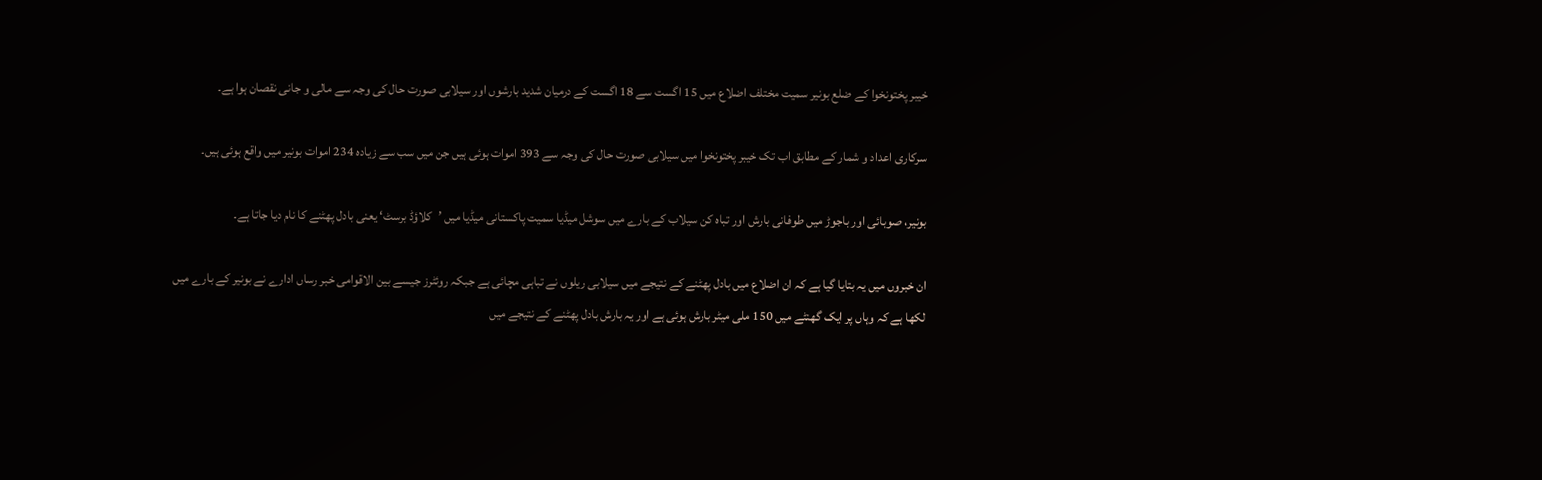خیبر پختونخوا کے ضلع بونیر سمیت مختلف اضلاع میں 15 اگست سے 18 اگست کے درمیان شدید بارشوں اور سیلابی صورت حال کی وجہ سے مالی و جانی نقصان ہوا ہے۔

سرکاری اعداد و شمار کے مطابق اب تک خیبر پختونخوا میں سیلابی صورت حال کی وجہ سے 393 اموات ہوئی ہیں جن میں سب سے زیادہ 234 اموات بونیر میں واقع ہوئی ہیں۔

بونیر، صوبائی اور باجوڑ میں طوفانی بارش اور تباہ کن سیلاب کے بارے میں سوشل میڈیا سمیت پاکستانی میڈیا میں ’کلاؤڈ برسٹ‘ یعنی بادل پھٹنے کا نام دیا جاتا ہے۔

ان خبروں میں یہ بتایا گیا ہے کہ ان اضلاع میں بادل پھٹنے کے نتیجے میں سیلابی ریلوں نے تباہی مچائی ہے جبکہ روئٹرز جیسے بین الاقوامی خبر رساں ادارے نے بونیر کے بارے میں لکھا ہے کہ وہاں پر ایک گھنٹے میں 150 ملی میٹر بارش ہوئی ہے اور یہ بارش بادل پھٹنے کے نتیجے میں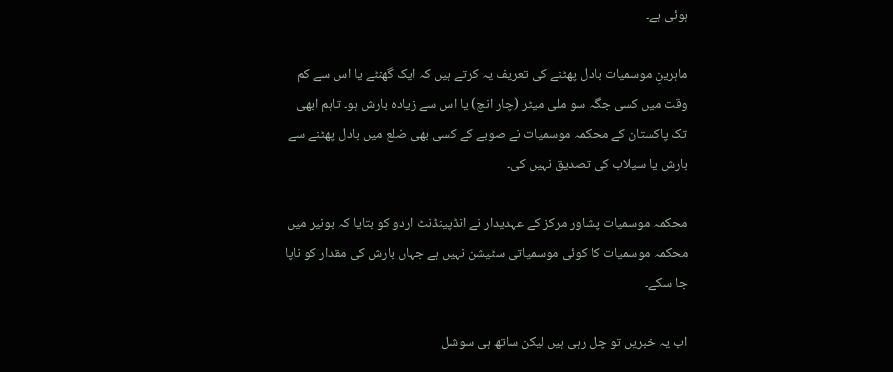ہوئی ہے۔

ماہرینِ موسمیات بادل پھٹنے کی تعریف یہ کرتے ہیں کہ ایک گھنٹے یا اس سے کم وقت میں کسی جگہ سو ملی میٹر (چار انچ) یا اس سے زیادہ بارش ہو۔ تاہم ابھی تک پاکستان کے محکمہ موسمیات نے صوبے کے کسی بھی ضلع میں بادل پھٹنے سے بارش یا سیلاب کی تصدیق نہیں کی۔

محکمہ موسمیات پشاور مرکز کے عہدیدار نے انڈپینڈنٹ اردو کو بتایا کہ بونیر میں محکمہ موسمیات کا کوئی موسمیاتی سٹیشن نہیں ہے جہاں بارش کی مقدار کو ناپا جا سکے۔

اب یہ خبریں تو چل رہی ہیں لیکن ساتھ ہی سوشل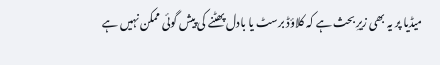میڈیا پر یہ بھی زیرِ بحث ہے کہ کلاؤڈ برسٹ یا بادل پھٹنے کی پیش گوئی ممکن نہیں ہے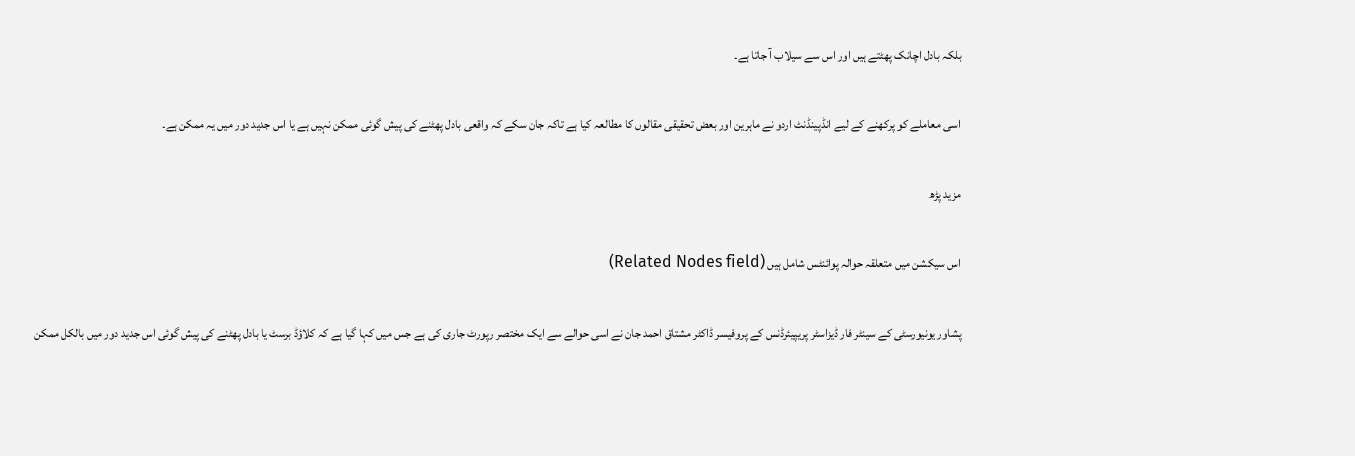بلکہ بادل اچانک پھٹتے ہیں اور اس سے سیلاب آ جاتا ہے۔

اسی معاملے کو پرکھنے کے لیے انڈپینڈنٹ اردو نے ماہرین اور بعض تحقیقی مقالوں کا مطالعہ کیا ہے تاکہ جان سکے کہ واقعی بادل پھٹنے کی پیش گوئی ممکن نہیں ہے یا اس جدید دور میں یہ ممکن ہے۔

مزید پڑھ

اس سیکشن میں متعلقہ حوالہ پوائنٹس شامل ہیں (Related Nodes field)

پشاور یونیورسٹی کے سینٹر فار ڈیزاسٹر پریپیئرڈنس کے پروفیسر ڈاکٹر مشتاق احمد جان نے اسی حوالے سے ایک مختصر رپورٹ جاری کی ہے جس میں کہا گیا ہے کہ کلاؤڈ برسٹ یا بادل پھٹنے کی پیش گوئی اس جدید دور میں بالکل ممکن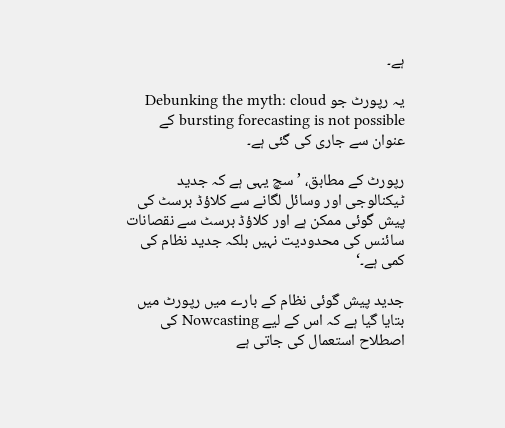ہے۔

یہ رپورٹ جو Debunking the myth: cloud bursting forecasting is not possible کے عنوان سے جاری کی گئی ہے۔

رپورٹ کے مطابق، ’سچ یہی ہے کہ جدید ٹیکنالوجی اور وسائل لگانے سے کلاؤڈ برسٹ کی پیش گوئی ممکن ہے اور کلاؤڈ برسٹ سے نقصانات سائنس کی محدودیت نہیں بلکہ جدید نظام کی کمی ہے۔‘

جدید پیش گوئی نظام کے بارے میں رپورٹ میں بتایا گیا ہے کہ اس کے لیے Nowcasting کی اصطلاح استعمال کی جاتی ہے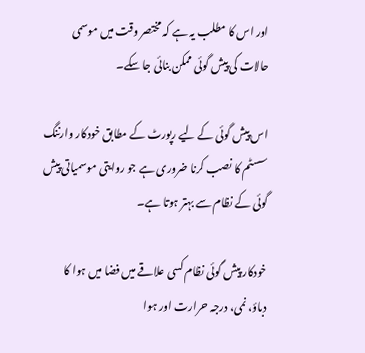اور اس کا مطلب یہ ہے کہ مختصر وقت میں موسمی حالات کی پیش گوئی ممکن بنائی جا سکے۔

اس پیش گوئی کے لیے رپورٹ کے مطابق خودکار وارننگ سسٹم کا نصب کرنا ضروری ہے جو روایتی موسمیاتی پیش گوئی کے نظام سے بہتر ہوتا ہے۔

خودکار پیش گوئی نظام کسی علاقے میں فضا میں ہوا کا دباؤ، نمی، درجہ حرارت اور ہوا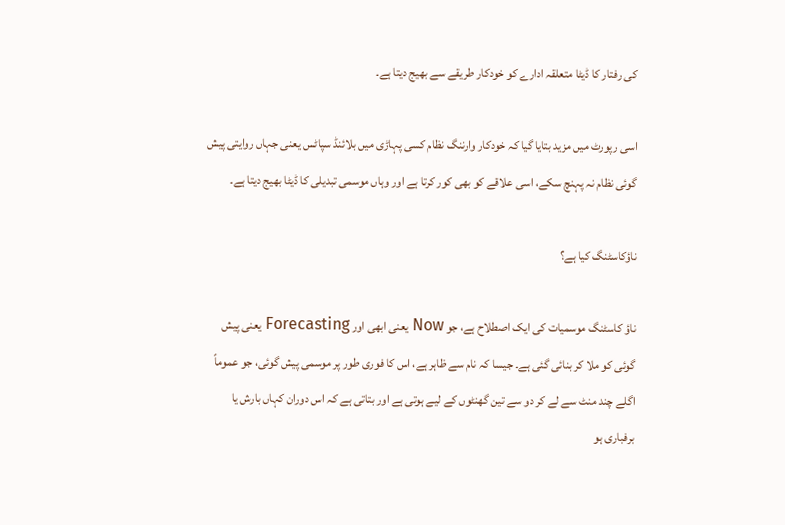کی رفتار کا ڈیٹا متعلقہ ادارے کو خودکار طریقے سے بھیج دیتا ہے۔

اسی رپورٹ میں مزید بتایا گیا کہ خودکار وارننگ نظام کسی پہاڑی میں بلائنڈ سپاٹس یعنی جہاں روایتی پیش گوئی نظام نہ پہنچ سکے، اسی علاقے کو بھی کور کرتا ہے اور وہاں موسمی تبدیلی کا ڈیٹا بھیج دیتا ہے۔

ناؤکاسٹنگ کیا ہے؟

ناؤ کاسٹنگ موسمیات کی ایک اصطلاح ہے، جو Now یعنی ابھی اور Forecasting یعنی پیش گوئی کو ملا کر بنائی گئی ہے۔ جیسا کہ نام سے ظاہر ہے، اس کا فوری طور پر موسمی پیش گوئی، جو عموماً اگلے چند منٹ سے لے کر دو سے تین گھنٹوں کے لیے ہوتی ہے اور بتاتی ہے کہ اس دوران کہاں بارش یا برفباری ہو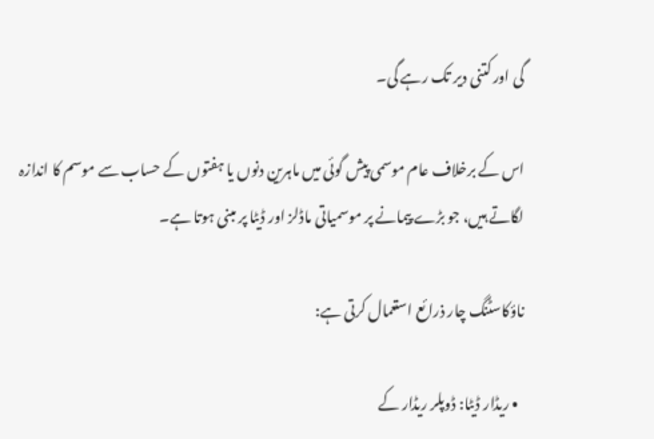گی اور کتنی دیر تک رہے گی۔

اس کے برخلاف عام موسمی پیش گوئی میں ماہرین دنوں یا ہفتوں کے حساب سے موسم کا اندازہ لگاتے ہیں، جو بڑے پیمانے پر موسمیاتی ماڈلز اور ڈیٹا پر مبنی ہوتا ہے۔

ناؤکاسٹنگ چار ذرائع استعمال کرتی ہے:

  • ریڈار ڈیٹا: ڈوپلر ریڈار کے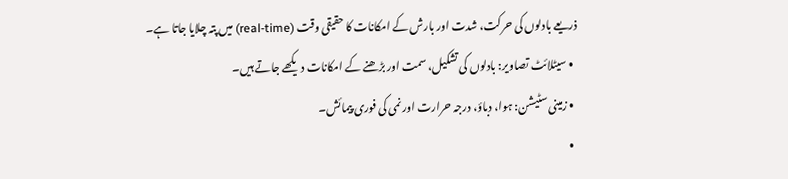ذریعے بادلوں کی حرکت، شدت اور بارش کے امکانات کا حقیقی وقت (real-time) میں پتہ چلایا جاتا ہے۔
  • سیٹلائٹ تصاویر: بادلوں کی تشکیل، سمت اور بڑھنے کے امکانات دیکھے جاتے ہیں۔
  • زمینی سٹیشن: ہوا، دباؤ، درجہ حرارت اور نمی کی فوری پیمائش۔
  •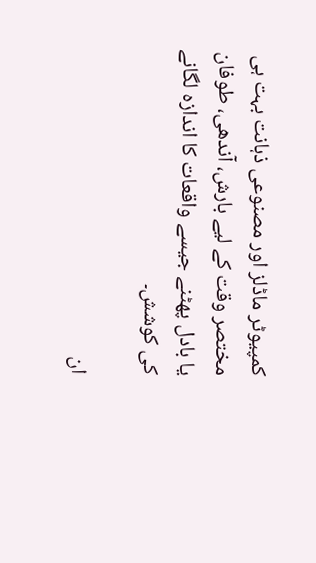کمپیوٹر ماڈلز اور مصنوعی ذہانت بہت ہی مختصر وقت کے لیے بارش، آندھی، طوفان یا بادل پھٹنے جیسے واقعات کا اندازہ لگانے کی کوشش۔

ان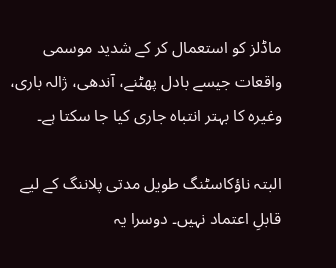ماڈلز کو استعمال کر کے شدید موسمی واقعات جیسے بادل پھٹنے، آندھی، ژالہ باری، وغیرہ کا بہتر انتباہ جاری کیا جا سکتا ہے۔

البتہ ناؤکاسٹنگ طویل مدتی پلاننگ کے لیے قابلِ اعتماد نہیں۔ دوسرا یہ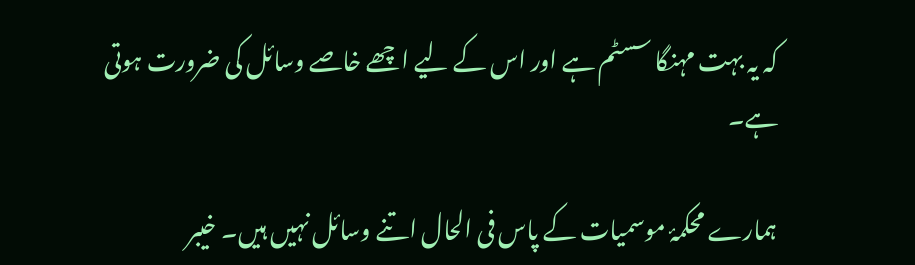کہ یہ بہت مہنگا سسٹم ہے اور اس کے لیے اچھے خاصے وسائل کی ضرورت ہوتی ہے۔

ہمارے محکمۂ موسمیات کے پاس فی الحال اتنے وسائل نہیں ہیں۔ خیبر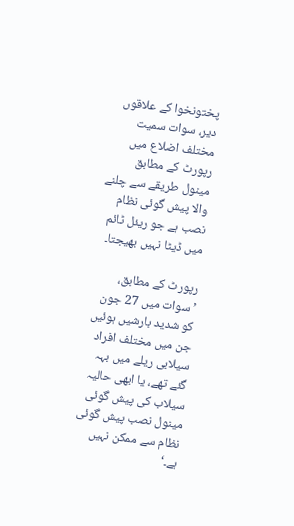پختونخوا کے علاقوں دیر، سوات سمیت مختلف اضلاع میں رپورٹ کے مطابق مینول طریقے سے چلنے والا پیش گوئی نظام نصب ہے جو ریئل ٹائم میں ڈیٹا نہیں بھیجتا۔

رپورٹ کے مطابق، ’سوات میں 27 جون کو شدید بارشیں ہوئیں جن میں مختلف افراد سیلابی ریلے میں بہہ گئے تھے، یا ابھی حالیہ سیلاب کی پیش گوئی مینول نصب پیش گوئی نظام سے ممکن نہیں ہے۔‘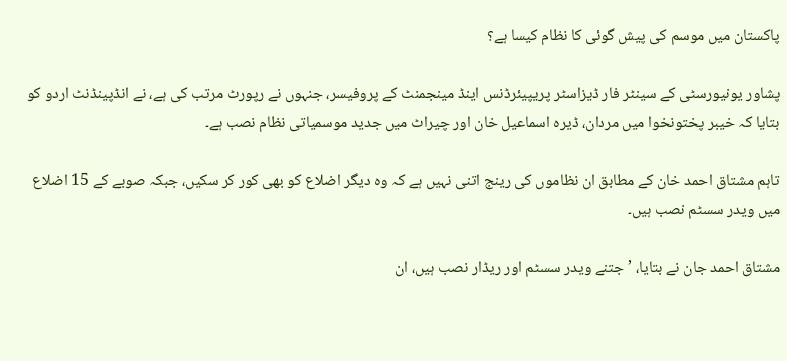پاکستان میں موسم کی پیش گوئی کا نظام کیسا ہے؟

پشاور یونیورسٹی کے سینٹر فار ڈیزاسٹر پریپیئرڈنس اینڈ مینجمنٹ کے پروفیسر، جنہوں نے رپورٹ مرتب کی ہے، نے انڈپینڈنٹ اردو کو بتایا کہ خیبر پختونخوا میں مردان، ڈیرہ اسماعیل خان اور چیراٹ میں جدید موسمیاتی نظام نصب ہے۔

تاہم مشتاق احمد خان کے مطابق ان نظاموں کی رینج اتنی نہیں ہے کہ وہ دیگر اضلاع کو بھی کور کر سکیں، جبکہ صوبے کے 15 اضلاع میں ویدر سسٹم نصب ہیں۔

مشتاق احمد جان نے بتایا، ’جتنے ویدر سسٹم اور ریڈار نصب ہیں، ان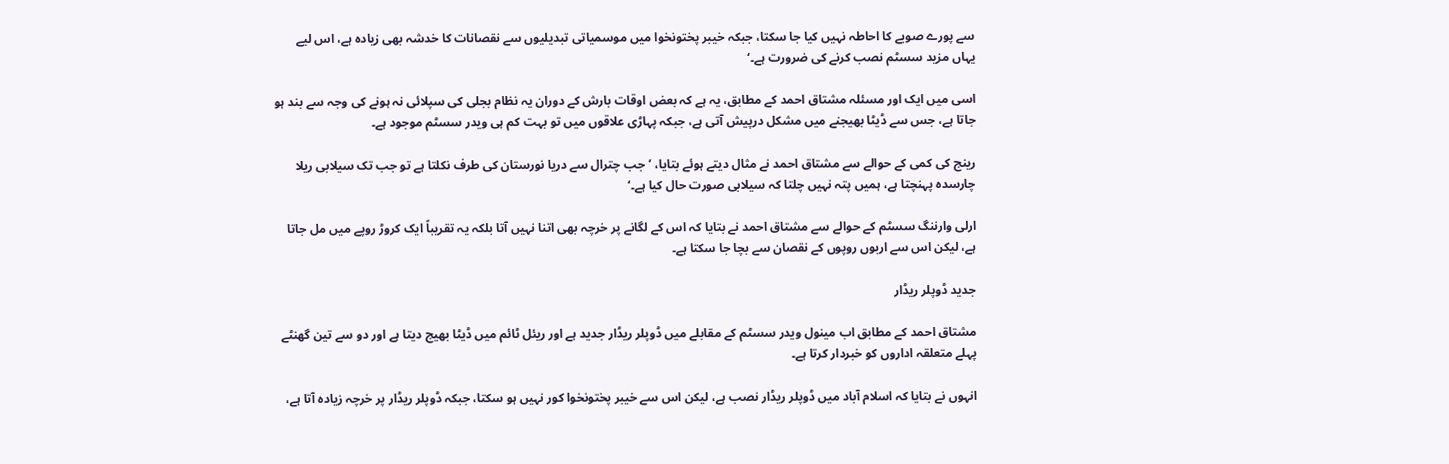سے پورے صوبے کا احاطہ نہیں کیا جا سکتا، جبکہ خیبر پختونخوا میں موسمیاتی تبدیلیوں سے نقصانات کا خدشہ بھی زیادہ ہے، اس لیے یہاں مزید سسٹم نصب کرنے کی ضرورت ہے۔‘

اسی میں ایک اور مسئلہ مشتاق احمد کے مطابق، یہ ہے کہ بعض اوقات بارش کے دوران یہ نظام بجلی کی سپلائی نہ ہونے کی وجہ سے بند ہو جاتا ہے، جس سے ڈیٹا بھیجنے میں مشکل درپیش آتی ہے، جبکہ پہاڑی علاقوں میں تو بہت کم ہی ویدر سسٹم موجود ہے۔

رینج کی کمی کے حوالے سے مشتاق احمد نے مثال دیتے ہوئے بتایا، ’جب چترال سے دریا نورستان کی طرف نکلتا ہے تو جب تک سیلابی ریلا چارسدہ پہنچتا ہے، ہمیں پتہ نہیں چلتا کہ سیلابی صورت حال کیا ہے۔‘

ارلی وارننگ سسٹم کے حوالے سے مشتاق احمد نے بتایا کہ اس کے لگانے پر خرچہ بھی اتنا نہیں آتا بلکہ یہ تقریباً ایک کروڑ روپے میں مل جاتا ہے، لیکن اس سے اربوں روپوں کے نقصان سے بچا جا سکتا ہے۔

جدید ڈوپلر ریڈار

مشتاق احمد کے مطابق اب مینول ویدر سسٹم کے مقابلے میں ڈوپلر ریڈار جدید ہے اور ریئل ٹائم میں ڈیٹا بھیج دیتا ہے اور دو سے تین گھنٹے پہلے متعلقہ اداروں کو خبردار کرتا ہے۔

انہوں نے بتایا کہ اسلام آباد میں ڈوپلر ریڈار نصب ہے، لیکن اس سے خیبر پختونخوا کور نہیں ہو سکتا، جبکہ ڈوپلر ریڈار پر خرچہ زیادہ آتا ہے،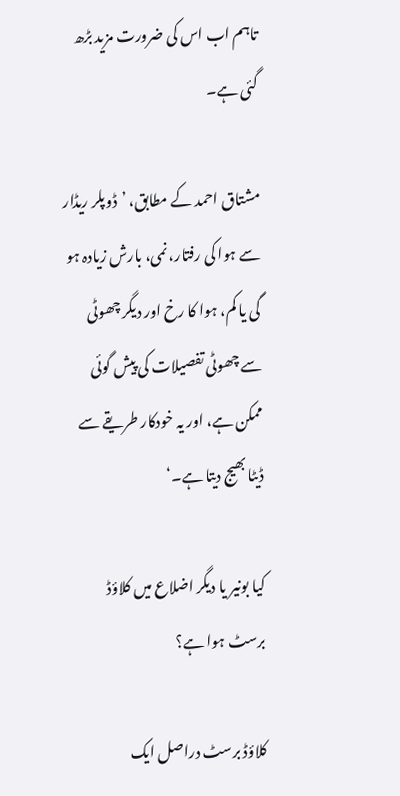تاہم اب اس کی ضرورت مزید بڑھ گئی ہے۔

مشتاق احمد کے مطابق، ’ڈوپلر ریڈار سے ہوا کی رفتار، نمی، بارش زیادہ ہو گی یا کم، ہوا کا رخ اور دیگر چھوٹی سے چھوٹی تفصیلات کی پیش گوئی ممکن ہے، اور یہ خودکار طریقے سے ڈیٹا بھیج دیتا ہے۔‘

کیا بونیر یا دیگر اضلاع میں کلاؤڈ برسٹ ہوا ہے؟

کلاؤڈ برسٹ دراصل ایک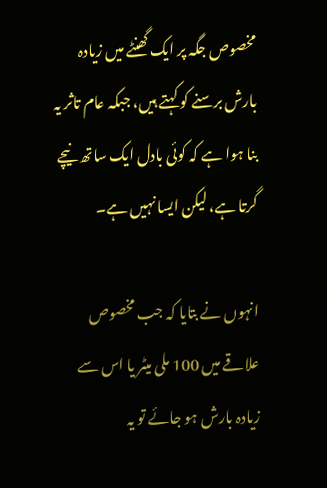مخصوص جگہ پر ایک گھنٹے میں زیادہ بارش برسنے کو کہتے ہیں، جبکہ عام تاثر یہ بنا ہوا ہے کہ کوئی بادل ایک ساتھ نیچے گرتا ہے، لیکن ایسا نہیں ہے۔

انہوں نے بتایا کہ جب مخصوص علاقے میں 100 ملی میٹر یا اس سے زیادہ بارش ہو جائے تو یہ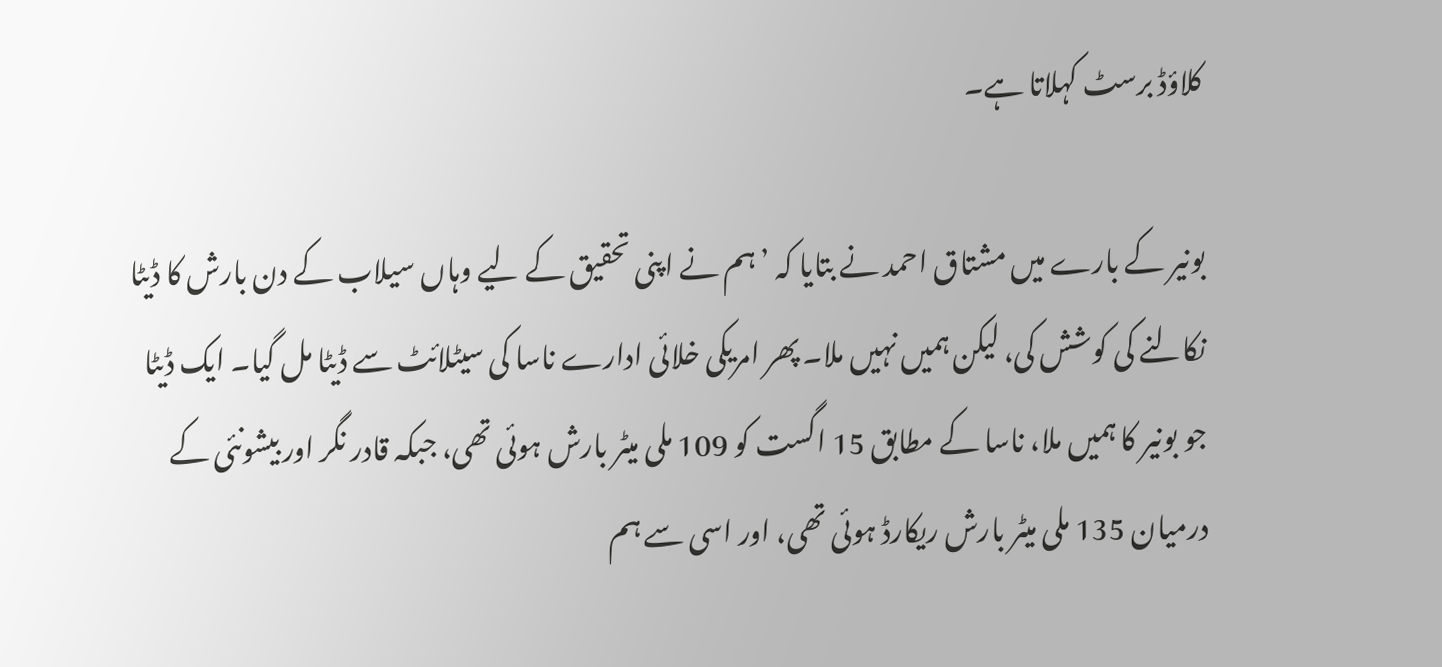کلاؤڈ برسٹ کہلاتا ہے۔

بونیر کے بارے میں مشتاق احمد نے بتایا کہ ’ہم نے اپنی تحقیق کے لیے وہاں سیلاب کے دن بارش کا ڈیٹا نکالنے کی کوشش کی، لیکن ہمیں نہیں ملا۔ پھر امریکی خلائی ادارے ناسا کی سیٹلائٹ سے ڈیٹا مل گیا۔ ایک ڈیٹا جو بونیر کا ہمیں ملا، ناسا کے مطابق 15 اگست کو 109 ملی میٹر بارش ہوئی تھی، جبکہ قادر نگر اور بیشونئی کے درمیان 135 ملی میٹر بارش ریکارڈ ہوئی تھی، اور اسی سے ہم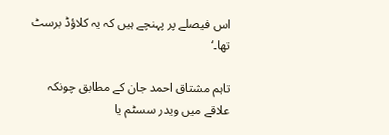اس فیصلے پر پہنچے ہیں کہ یہ کلاؤڈ برسٹ تھا۔‘

تاہم مشتاق احمد جان کے مطابق چونکہ علاقے میں ویدر سسٹم یا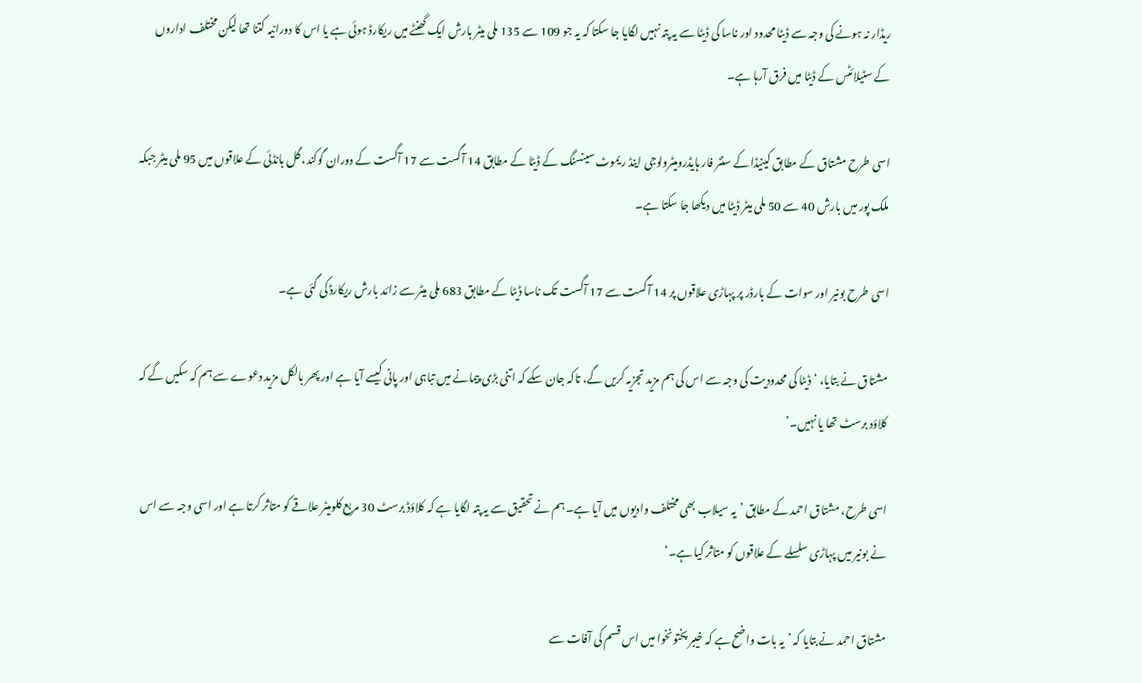ریڈار نہ ہونے کی وجہ سے ڈیٹا محدود اور ناسا کی ڈیٹا سے یہ پتہ نہیں لگایا جا سکتا کہ یہ جو 109 سے 135 ملی میٹر بارش ایک گھنٹے میں ریکارڈ ہوئی ہے یا اس کا دورانیہ کتنا تھا لیکن مختلف اداروں کے سٹیلائٹس کے ڈیٹا میں فرق آرہا ہے۔

اسی طرح مشتاق کے مطابق کینیڈا کے سنٹر فار ہایڈرومیٹرولوجی اینڈ ریموٹ سینسنگ کے ڈیٹا کے مطابق 14 آگست سے 17 آگست کے دوران گوکند، گل بانڈئی کے علاقوں میں 95 ملی میٹر جبکہ ملک پور میں بارش 40 سے 50 ملی میٹر ڈیٹا میں دیکھا جا سکتا ہے۔

اسی طرح بونیر اور سوات کے بارڈر پر پہاڑی علاقوں پر 14 آگست سے 17 آگست تک ناسا ڈیٹا کے مطابق 683 ملی میٹر سے زائد بارش ریکارڈ کی گئی ہے۔

مشتاق نے بتایا، ‘ڈیٹا کی محدودیت کی وجہ سے اس کی ہم مزید تجزیہ کریں گے، تاکہ جان سکے کہ اتنی بڑی پیمانے میں تباہی اور پانی کیسے آیا ہے اور پھر بالکل مزید دعوے سے ہم کہ سکیں گے کہ کلاؤد برسٹ تھا یا نہیں۔’

اسی طرح، مشتاق احمد کے مطابق ’یہ سیلاب بھی مختلف وادیوں میں آیا ہے۔ ہم نے تحقیق سے یہ پتہ لگایا ہے کہ کلاؤڈ برسٹ 30 مربع کلومیٹر علاقے کو متاثر کرتا ہے اور اسی وجہ سے اس نے بونیر میں پہاڑی سلسلے کے علاقوں کو متاثر کیا ہے۔‘

مشتاق احمد نے بتایا کہ ’یہ بات واضح ہے کہ خیبر پختونخوا میں اس قسم کی آفات سے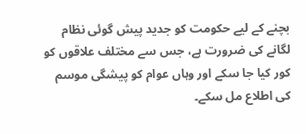بچنے کے لیے حکومت کو جدید پیش گوئی نظام لگانے کی ضرورت ہے، جس سے مختلف علاقوں کو کور کیا جا سکے اور وہاں عوام کو پیشگی موسم کی اطلاع مل سکے۔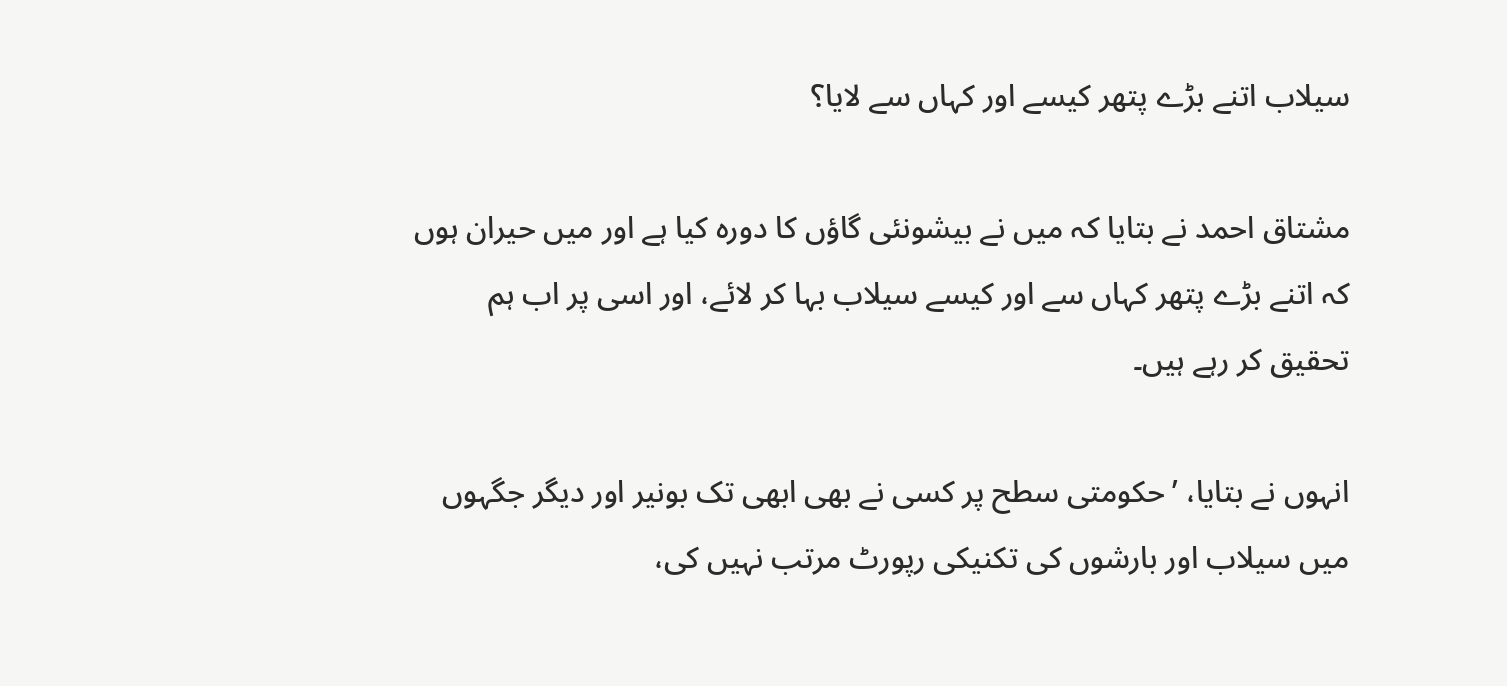سیلاب اتنے بڑے پتھر کیسے اور کہاں سے لایا؟

مشتاق احمد نے بتایا کہ میں نے بیشونئی گاؤں کا دورہ کیا ہے اور میں حیران ہوں کہ اتنے بڑے پتھر کہاں سے اور کیسے سیلاب بہا کر لائے، اور اسی پر اب ہم تحقیق کر رہے ہیں۔

انہوں نے بتایا، ’حکومتی سطح پر کسی نے بھی ابھی تک بونیر اور دیگر جگہوں میں سیلاب اور بارشوں کی تکنیکی رپورٹ مرتب نہیں کی،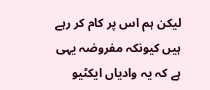لیکن ہم اس پر کام کر رہے ہیں کیونکہ مفروضہ یہی ہے کہ یہ وادیاں ایکٹیو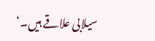سیلابی علاقے ہیں۔‘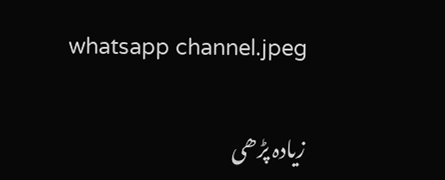whatsapp channel.jpeg

زیادہ پڑھی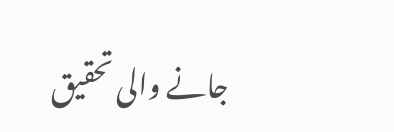جانے والی تحقیق